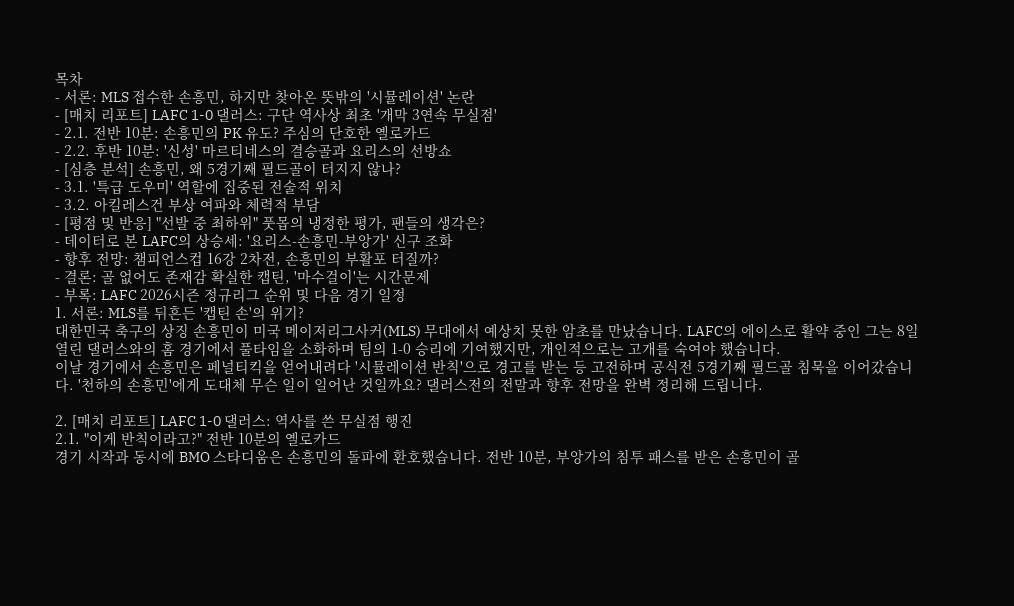목차
- 서론: MLS 접수한 손흥민, 하지만 찾아온 뜻밖의 '시뮬레이션' 논란
- [매치 리포트] LAFC 1-0 댈러스: 구단 역사상 최초 '개막 3연속 무실점'
- 2.1. 전반 10분: 손흥민의 PK 유도? 주심의 단호한 옐로카드
- 2.2. 후반 10분: '신성' 마르티네스의 결승골과 요리스의 선방쇼
- [심층 분석] 손흥민, 왜 5경기째 필드골이 터지지 않나?
- 3.1. '특급 도우미' 역할에 집중된 전술적 위치
- 3.2. 아킬레스건 부상 여파와 체력적 부담
- [평점 및 반응] "선발 중 최하위" 풋몹의 냉정한 평가, 팬들의 생각은?
- 데이터로 본 LAFC의 상승세: '요리스-손흥민-부앙가' 신구 조화
- 향후 전망: 챔피언스컵 16강 2차전, 손흥민의 부활포 터질까?
- 결론: 골 없어도 존재감 확실한 캡틴, '마수걸이'는 시간문제
- 부록: LAFC 2026시즌 정규리그 순위 및 다음 경기 일정
1. 서론: MLS를 뒤흔든 '캡틴 손'의 위기?
대한민국 축구의 상징 손흥민이 미국 메이저리그사커(MLS) 무대에서 예상치 못한 암초를 만났습니다. LAFC의 에이스로 활약 중인 그는 8일 열린 댈러스와의 홈 경기에서 풀타임을 소화하며 팀의 1-0 승리에 기여했지만, 개인적으로는 고개를 숙여야 했습니다.
이날 경기에서 손흥민은 페널티킥을 얻어내려다 '시뮬레이션 반칙'으로 경고를 받는 등 고전하며 공식전 5경기째 필드골 침묵을 이어갔습니다. '천하의 손흥민'에게 도대체 무슨 일이 일어난 것일까요? 댈러스전의 전말과 향후 전망을 완벽 정리해 드립니다.

2. [매치 리포트] LAFC 1-0 댈러스: 역사를 쓴 무실점 행진
2.1. "이게 반칙이라고?" 전반 10분의 옐로카드
경기 시작과 동시에 BMO 스타디움은 손흥민의 돌파에 환호했습니다. 전반 10분, 부앙가의 침투 패스를 받은 손흥민이 골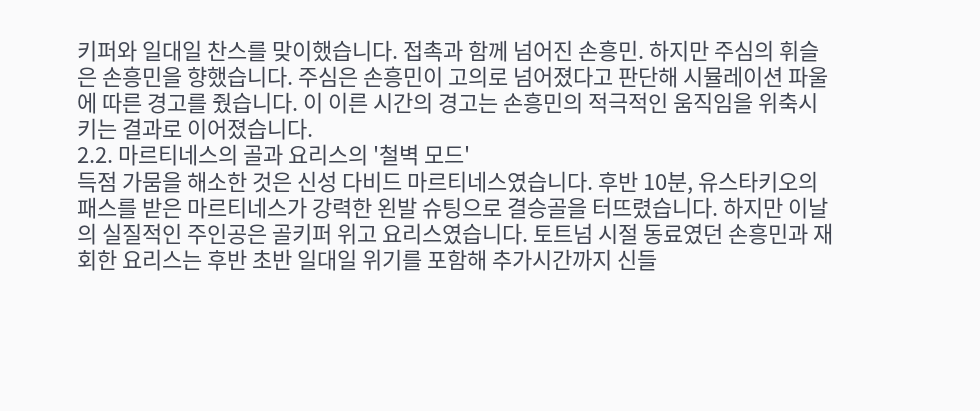키퍼와 일대일 찬스를 맞이했습니다. 접촉과 함께 넘어진 손흥민. 하지만 주심의 휘슬은 손흥민을 향했습니다. 주심은 손흥민이 고의로 넘어졌다고 판단해 시뮬레이션 파울에 따른 경고를 줬습니다. 이 이른 시간의 경고는 손흥민의 적극적인 움직임을 위축시키는 결과로 이어졌습니다.
2.2. 마르티네스의 골과 요리스의 '철벽 모드'
득점 가뭄을 해소한 것은 신성 다비드 마르티네스였습니다. 후반 10분, 유스타키오의 패스를 받은 마르티네스가 강력한 왼발 슈팅으로 결승골을 터뜨렸습니다. 하지만 이날의 실질적인 주인공은 골키퍼 위고 요리스였습니다. 토트넘 시절 동료였던 손흥민과 재회한 요리스는 후반 초반 일대일 위기를 포함해 추가시간까지 신들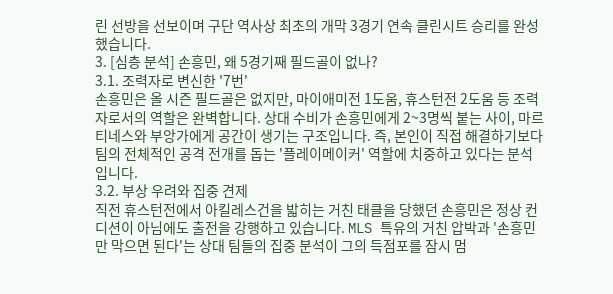린 선방을 선보이며 구단 역사상 최초의 개막 3경기 연속 클린시트 승리를 완성했습니다.
3. [심층 분석] 손흥민, 왜 5경기째 필드골이 없나?
3.1. 조력자로 변신한 '7번'
손흥민은 올 시즌 필드골은 없지만, 마이애미전 1도움, 휴스턴전 2도움 등 조력자로서의 역할은 완벽합니다. 상대 수비가 손흥민에게 2~3명씩 붙는 사이, 마르티네스와 부앙가에게 공간이 생기는 구조입니다. 즉, 본인이 직접 해결하기보다 팀의 전체적인 공격 전개를 돕는 '플레이메이커' 역할에 치중하고 있다는 분석입니다.
3.2. 부상 우려와 집중 견제
직전 휴스턴전에서 아킬레스건을 밟히는 거친 태클을 당했던 손흥민은 정상 컨디션이 아님에도 출전을 강행하고 있습니다. MLS 특유의 거친 압박과 '손흥민만 막으면 된다'는 상대 팀들의 집중 분석이 그의 득점포를 잠시 멈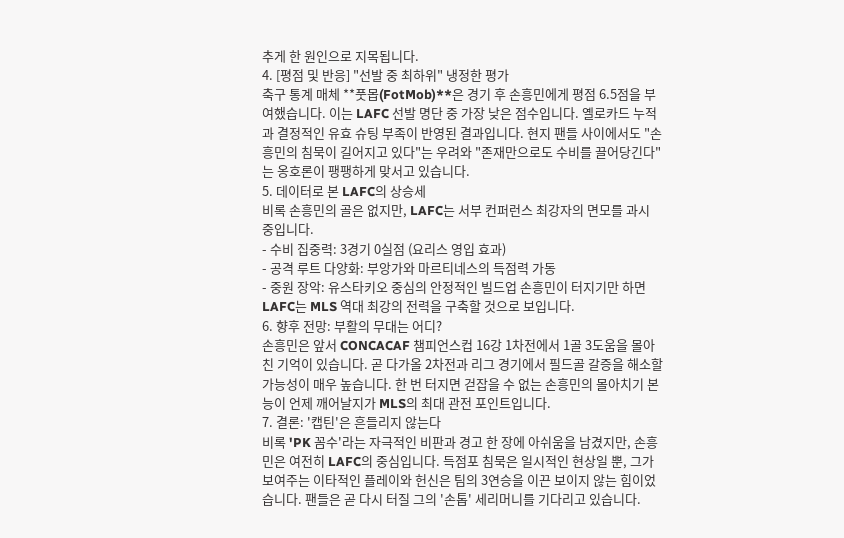추게 한 원인으로 지목됩니다.
4. [평점 및 반응] "선발 중 최하위" 냉정한 평가
축구 통계 매체 **풋몹(FotMob)**은 경기 후 손흥민에게 평점 6.5점을 부여했습니다. 이는 LAFC 선발 명단 중 가장 낮은 점수입니다. 옐로카드 누적과 결정적인 유효 슈팅 부족이 반영된 결과입니다. 현지 팬들 사이에서도 "손흥민의 침묵이 길어지고 있다"는 우려와 "존재만으로도 수비를 끌어당긴다"는 옹호론이 팽팽하게 맞서고 있습니다.
5. 데이터로 본 LAFC의 상승세
비록 손흥민의 골은 없지만, LAFC는 서부 컨퍼런스 최강자의 면모를 과시 중입니다.
- 수비 집중력: 3경기 0실점 (요리스 영입 효과)
- 공격 루트 다양화: 부앙가와 마르티네스의 득점력 가동
- 중원 장악: 유스타키오 중심의 안정적인 빌드업 손흥민이 터지기만 하면 LAFC는 MLS 역대 최강의 전력을 구축할 것으로 보입니다.
6. 향후 전망: 부활의 무대는 어디?
손흥민은 앞서 CONCACAF 챔피언스컵 16강 1차전에서 1골 3도움을 몰아친 기억이 있습니다. 곧 다가올 2차전과 리그 경기에서 필드골 갈증을 해소할 가능성이 매우 높습니다. 한 번 터지면 걷잡을 수 없는 손흥민의 몰아치기 본능이 언제 깨어날지가 MLS의 최대 관전 포인트입니다.
7. 결론: '캡틴'은 흔들리지 않는다
비록 'PK 꼼수'라는 자극적인 비판과 경고 한 장에 아쉬움을 남겼지만, 손흥민은 여전히 LAFC의 중심입니다. 득점포 침묵은 일시적인 현상일 뿐, 그가 보여주는 이타적인 플레이와 헌신은 팀의 3연승을 이끈 보이지 않는 힘이었습니다. 팬들은 곧 다시 터질 그의 '손톱' 세리머니를 기다리고 있습니다.